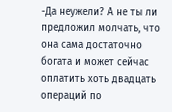-Да неужели? А не ты ли предложил молчать, что она сама достаточно богата и может сейчас оплатить хоть двадцать операций по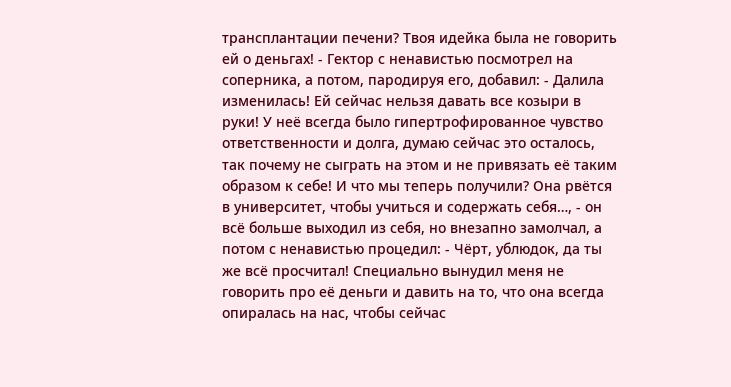трансплантации печени? Твоя идейка была не говорить ей о деньгах! - Гектор с ненавистью посмотрел на соперника, а потом, пародируя его, добавил: - Далила изменилась! Ей сейчас нельзя давать все козыри в руки! У неё всегда было гипертрофированное чувство ответственности и долга, думаю сейчас это осталось, так почему не сыграть на этом и не привязать её таким образом к себе! И что мы теперь получили? Она рвётся в университет, чтобы учиться и содержать себя…, - он всё больше выходил из себя, но внезапно замолчал, а потом с ненавистью процедил: - Чёрт, ублюдок, да ты же всё просчитал! Специально вынудил меня не говорить про её деньги и давить на то, что она всегда опиралась на нас, чтобы сейчас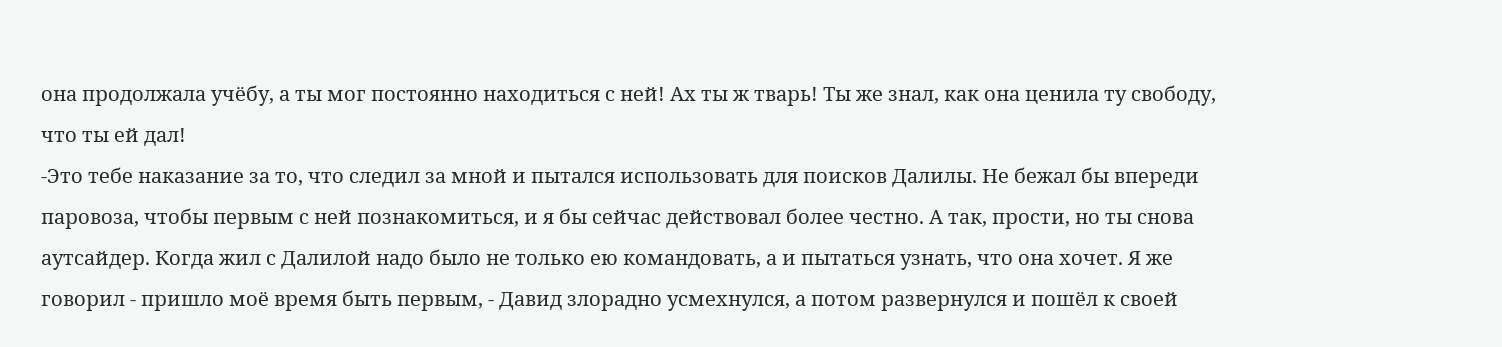она продолжала учёбу, а ты мог постоянно находиться с ней! Ах ты ж тварь! Ты же знал, как она ценила ту свободу, что ты ей дал!
-Это тебе наказание за то, что следил за мной и пытался использовать для поисков Далилы. Не бежал бы впереди паровоза, чтобы первым с ней познакомиться, и я бы сейчас действовал более честно. А так, прости, но ты снова аутсайдер. Когда жил с Далилой надо было не только ею командовать, а и пытаться узнать, что она хочет. Я же говорил - пришло моё время быть первым, - Давид злорадно усмехнулся, а потом развернулся и пошёл к своей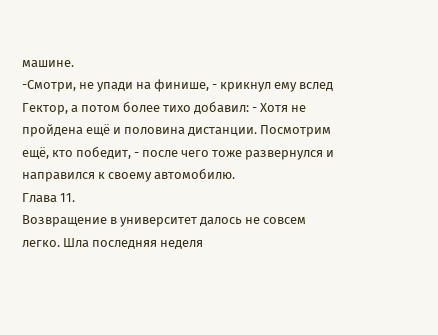машине.
-Смотри, не упади на финише, - крикнул ему вслед Гектор, а потом более тихо добавил: - Хотя не пройдена ещё и половина дистанции. Посмотрим ещё, кто победит, - после чего тоже развернулся и направился к своему автомобилю.
Глава 11.
Возвращение в университет далось не совсем легко. Шла последняя неделя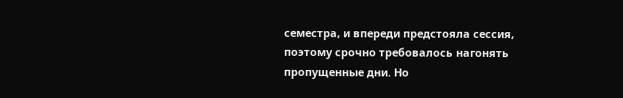семестра, и впереди предстояла сессия, поэтому срочно требовалось нагонять пропущенные дни. Но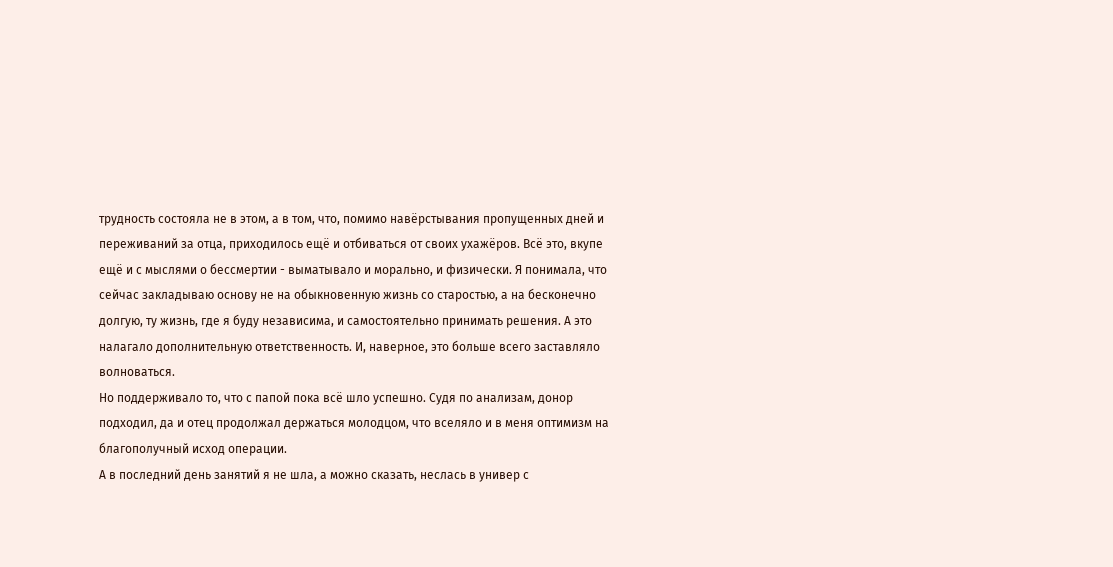трудность состояла не в этом, а в том, что, помимо навёрстывания пропущенных дней и переживаний за отца, приходилось ещё и отбиваться от своих ухажёров. Всё это, вкупе ещё и с мыслями о бессмертии - выматывало и морально, и физически. Я понимала, что сейчас закладываю основу не на обыкновенную жизнь со старостью, а на бесконечно долгую, ту жизнь, где я буду независима, и самостоятельно принимать решения. А это налагало дополнительную ответственность. И, наверное, это больше всего заставляло волноваться.
Но поддерживало то, что с папой пока всё шло успешно. Судя по анализам, донор подходил, да и отец продолжал держаться молодцом, что вселяло и в меня оптимизм на благополучный исход операции.
А в последний день занятий я не шла, а можно сказать, неслась в универ с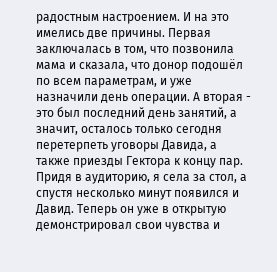радостным настроением. И на это имелись две причины. Первая заключалась в том, что позвонила мама и сказала, что донор подошёл по всем параметрам, и уже назначили день операции. А вторая - это был последний день занятий, а значит, осталось только сегодня перетерпеть уговоры Давида, а также приезды Гектора к концу пар.
Придя в аудиторию, я села за стол, а спустя несколько минут появился и Давид. Теперь он уже в открытую демонстрировал свои чувства и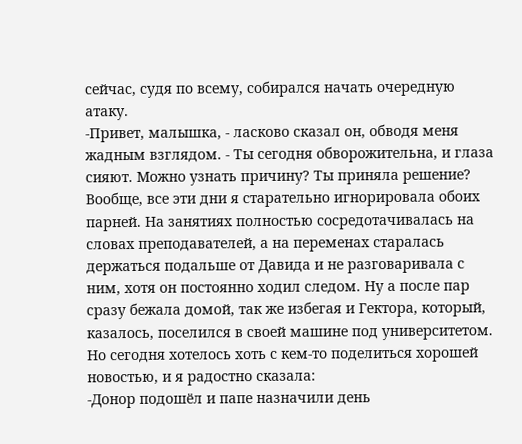сейчас, судя по всему, собирался начать очередную атаку.
-Привет, малышка, - ласково сказал он, обводя меня жадным взглядом. - Ты сегодня обворожительна, и глаза сияют. Можно узнать причину? Ты приняла решение?
Вообще, все эти дни я старательно игнорировала обоих парней. На занятиях полностью сосредотачивалась на словах преподавателей, а на переменах старалась держаться подальше от Давида и не разговаривала с ним, хотя он постоянно ходил следом. Ну а после пар сразу бежала домой, так же избегая и Гектора, который, казалось, поселился в своей машине под университетом. Но сегодня хотелось хоть с кем-то поделиться хорошей новостью, и я радостно сказала:
-Донор подошёл и папе назначили день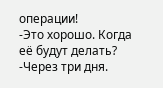операции!
-Это хорошо. Когда её будут делать?
-Через три дня.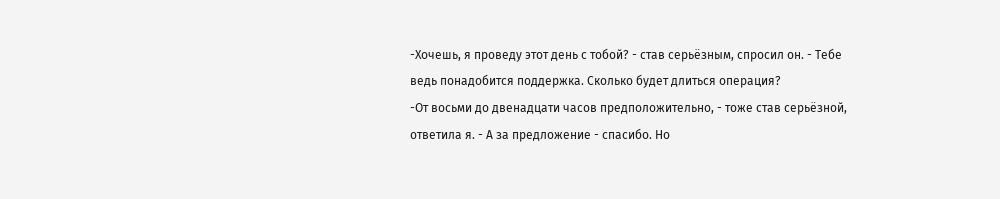-Хочешь, я проведу этот день с тобой? - став серьёзным, спросил он. - Тебе ведь понадобится поддержка. Сколько будет длиться операция?
-От восьми до двенадцати часов предположительно, - тоже став серьёзной, ответила я. - А за предложение - спасибо. Но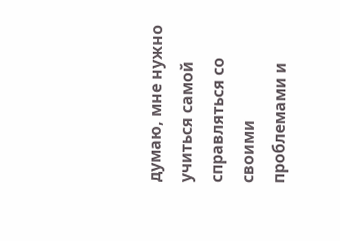думаю, мне нужно учиться самой справляться со своими проблемами и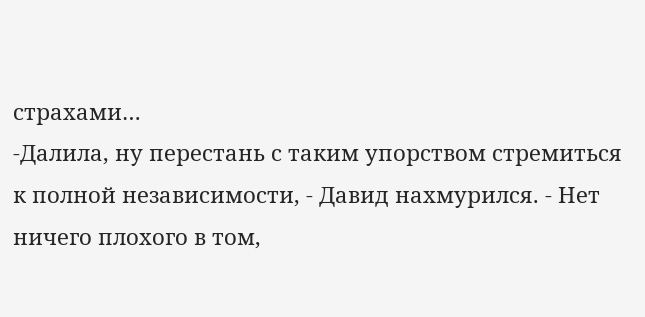страхами…
-Далила, ну перестань с таким упорством стремиться к полной независимости, - Давид нахмурился. - Нет ничего плохого в том,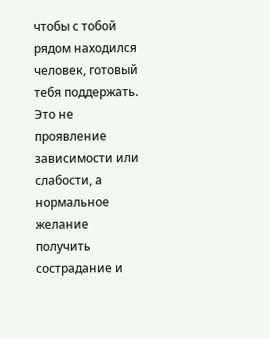чтобы с тобой рядом находился человек, готовый тебя поддержать. Это не проявление зависимости или слабости, а нормальное желание получить сострадание и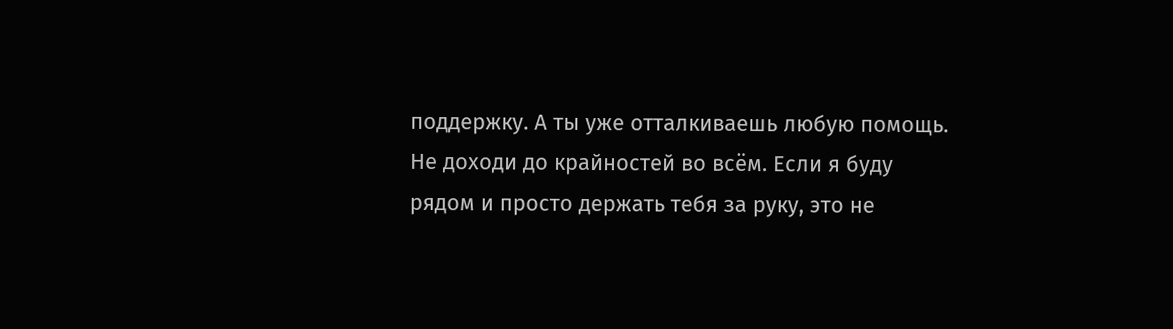поддержку. А ты уже отталкиваешь любую помощь. Не доходи до крайностей во всём. Если я буду рядом и просто держать тебя за руку, это не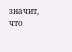значит, что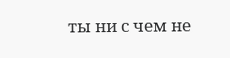ты ни с чем не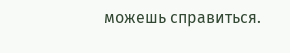можешь справиться.